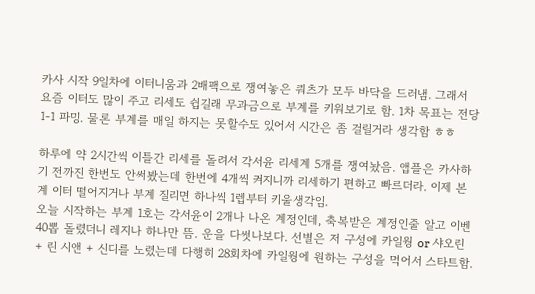카사 시작 9일차에 이터니움과 2배팩으로 쟁여놓은 쿼츠가 모두 바닥을 드러냄. 그래서 요즘 이터도 많이 주고 리세도 쉽길래 무과금으로 부계를 키워보기로 함. 1차 목표는 전당 1-1 파밍. 물론 부계를 매일 하지는 못할수도 있어서 시간은 좀 걸릴거라 생각함 ㅎㅎ

하루에 약 2시간씩 이틀간 리세를 돌려서 각서윤 리세계 5개를 쟁여놨음. 앱플은 카사하기 전까진 한번도 안써봤는데 한번에 4개씩 켜지니까 리세하기 편하고 빠르더라. 이제 본계 이터 떨어지거나 부계 질리면 하나씩 1렙부터 키울생각임.
오늘 시작하는 부계 1호는 각서윤이 2개나 나온 계정인데, 축복받은 계정인줄 알고 이벤 40뽑 돌렸더니 레지나 하나만 뜸. 운을 다썻나보다. 선별은 저 구성에 카일웡 or 샤오린 + 린 시앤 + 신디를 노렸는데 다행히 28회차에 카일웡에 원하는 구성을 먹어서 스타트함.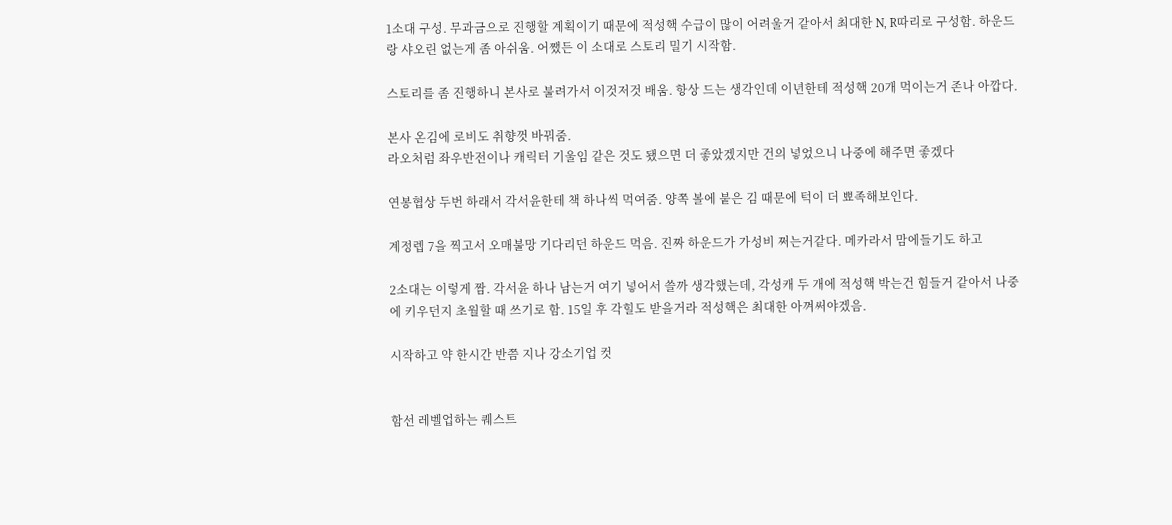1소대 구성. 무과금으로 진행할 계획이기 때문에 적성핵 수급이 많이 어려울거 같아서 최대한 N, R따리로 구성함. 하운드랑 샤오린 없는게 좀 아쉬움. 어쨌든 이 소대로 스토리 밀기 시작함.

스토리를 좀 진행하니 본사로 불려가서 이것저것 배움. 항상 드는 생각인데 이년한테 적성핵 20개 먹이는거 존나 아깝다.

본사 온김에 로비도 취향껏 바꿔줌.
라오처럼 좌우반전이나 캐릭터 기울임 같은 것도 됐으면 더 좋았겠지만 건의 넣었으니 나중에 해주면 좋겠다

연봉협상 두번 하래서 각서윤한테 책 하나씩 먹여줌. 양쪽 볼에 붙은 김 때문에 턱이 더 뾰족해보인다.

계정렙 7을 찍고서 오매불망 기다리던 하운드 먹음. 진짜 하운드가 가성비 쩌는거같다. 메카라서 맘에들기도 하고

2소대는 이렇게 짬. 각서윤 하나 남는거 여기 넣어서 쓸까 생각했는데, 각성캐 두 개에 적성핵 박는건 힘들거 같아서 나중에 키우던지 초월할 때 쓰기로 함. 15일 후 각힐도 받을거라 적성핵은 최대한 아껴써야겠음.

시작하고 약 한시간 반쯤 지나 강소기업 컷


함선 레벨업하는 퀘스트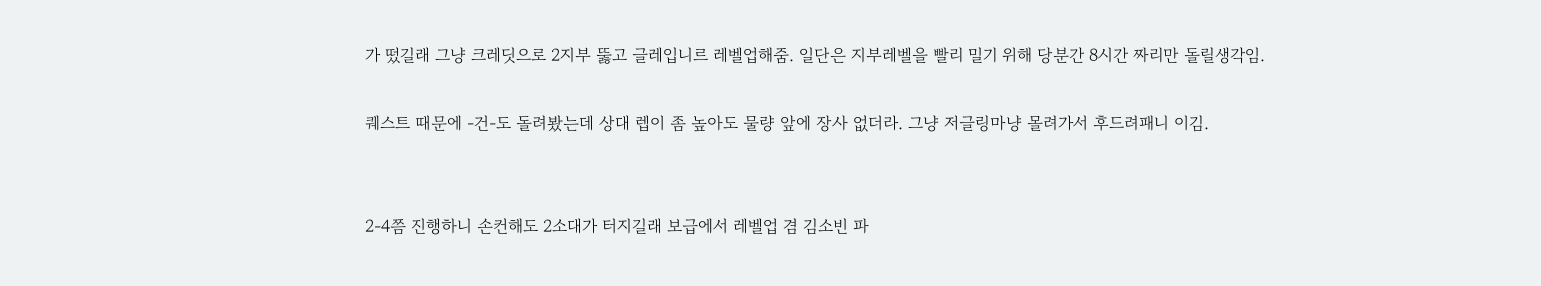가 떴길래 그냥 크레딧으로 2지부 뚫고 글레입니르 레벨업해줌. 일단은 지부레벨을 빨리 밀기 위해 당분간 8시간 짜리만 돌릴생각임.

퀘스트 때문에 -건-도 돌려봤는데 상대 렙이 좀 높아도 물량 앞에 장사 없더라. 그냥 저글링마냥 몰려가서 후드려패니 이김.


2-4쯤 진행하니 손컨해도 2소대가 터지길래 보급에서 레벨업 겸 김소빈 파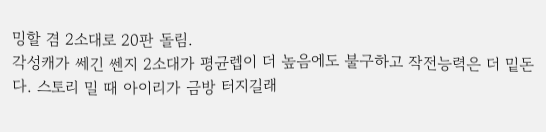밍할 겸 2소대로 20판 돌림.
각성캐가 쎄긴 쎈지 2소대가 평균렙이 더 높음에도 불구하고 작전능력은 더 밑돈다. 스토리 밀 때 아이리가 금방 터지길래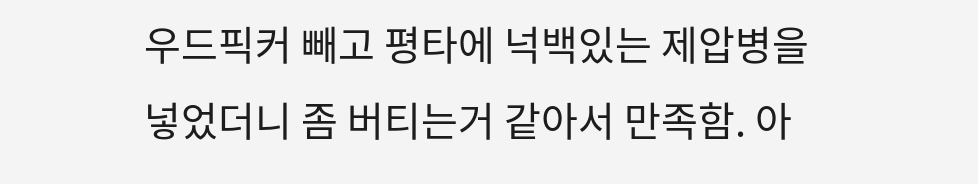우드픽커 빼고 평타에 넉백있는 제압병을 넣었더니 좀 버티는거 같아서 만족함. 아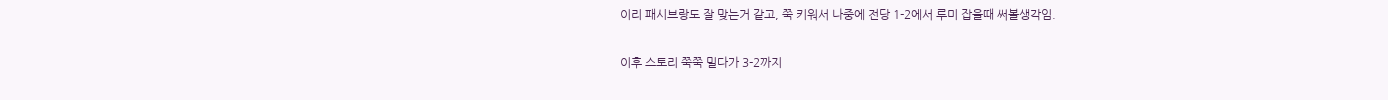이리 패시브랑도 잘 맞는거 같고, 쭉 키워서 나중에 전당 1-2에서 루미 잡을때 써볼생각임.


이후 스토리 쭉쭉 밀다가 3-2까지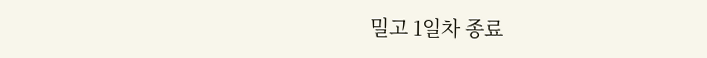밀고 1일차 종료